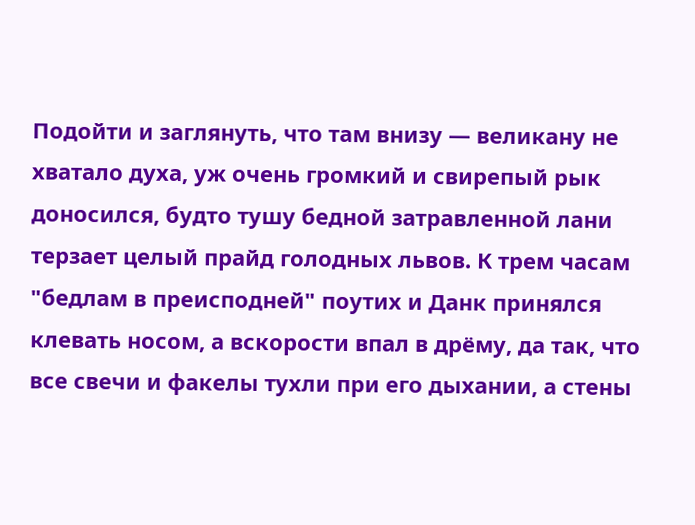Подойти и заглянуть, что там внизу — великану не хватало духа, уж очень громкий и свирепый рык доносился, будто тушу бедной затравленной лани терзает целый прайд голодных львов. К трем часам "бедлам в преисподней" поутих и Данк принялся клевать носом, а вскорости впал в дрёму, да так, что все свечи и факелы тухли при его дыхании, а стены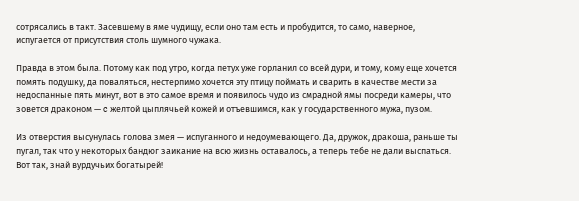сотрясались в такт. Засевшему в яме чудищу, если оно там есть и пробудится, то само, наверное, испугается от присутствия столь шумного чужака.

Правда в этом была. Потому как под утро, когда петух уже горланил со всей дури, и тому, кому еще хочется помять подушку, да поваляться, нестерпимо хочется эту птицу поймать и сварить в качестве мести за недоспанные пять минут, вот в это самое время и появилось чудо из смрадной ямы посреди камеры, что зовется драконом — c желтой цыплячьей кожей и отъевшимся, как у государственного мужа, пузом.

Из отверстия высунулась голова змея — испуганного и недоумевающего. Да, дружок, дракоша, раньше ты пугал, так что у некоторых бандюг заикание на всю жизнь оставалось, а теперь тебе не дали выспаться. Вот так, знай вурдучьих богатырей!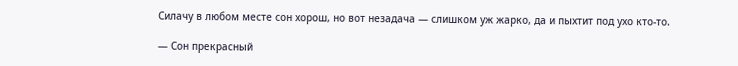Силачу в любом месте сон хорош, но вот незадача — слишком уж жарко, да и пыхтит под ухо кто-то.

— Сон прекрасный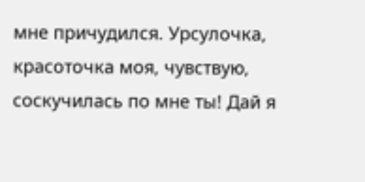мне причудился. Урсулочка, красоточка моя, чувствую, соскучилась по мне ты! Дай я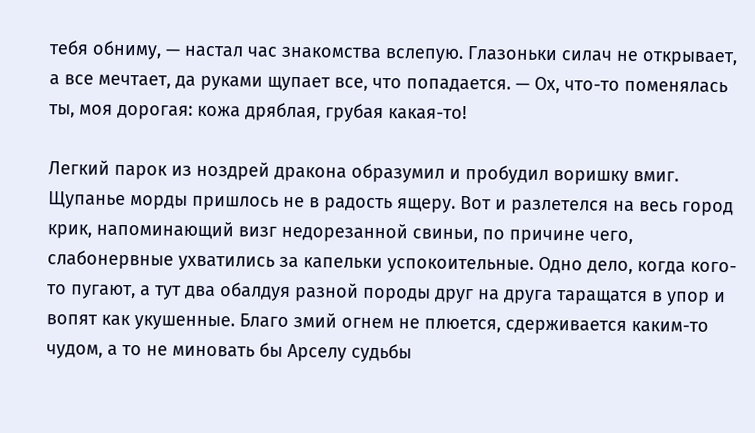тебя обниму, — настал час знакомства вслепую. Глазоньки силач не открывает, а все мечтает, да руками щупает все, что попадается. — Ох, что-то поменялась ты, моя дорогая: кожа дряблая, грубая какая-то!

Легкий парок из ноздрей дракона образумил и пробудил воришку вмиг. Щупанье морды пришлось не в радость ящеру. Вот и разлетелся на весь город крик, напоминающий визг недорезанной свиньи, по причине чего, слабонервные ухватились за капельки успокоительные. Одно дело, когда кого-то пугают, а тут два обалдуя разной породы друг на друга таращатся в упор и вопят как укушенные. Благо змий огнем не плюется, сдерживается каким-то чудом, а то не миновать бы Арселу судьбы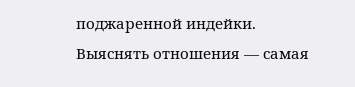поджаренной индейки. Выяснять отношения — самая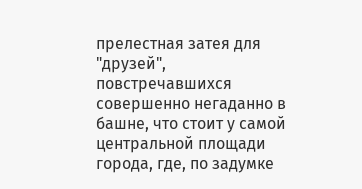прелестная затея для "друзей", повстречавшихся совершенно негаданно в башне, что стоит у самой центральной площади города, где, по задумке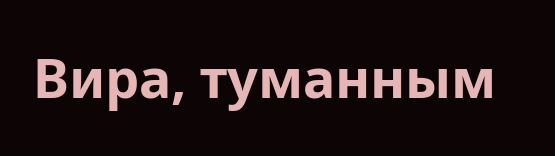Вира, туманным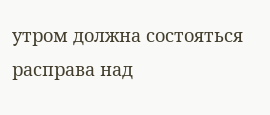утром должна состояться расправа над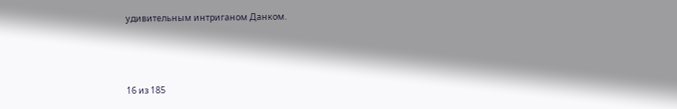удивительным интриганом Данком.



16 из 185